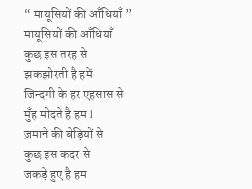“ मायूसियों की आँधियाँ ”
मायूसियों की आँधियाँ
कुछ इस तरह से
झकझोरती है हमें
जिन्दगी के हर एहसास से
मुँह मोदते है हम l
ज़माने की बेड़ियों से
कुछ इस कदर से
जकड़े हुए है हम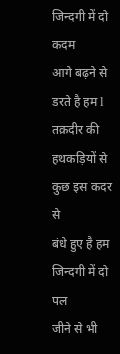जिन्दगी में दो कदम
आगे बढ़ने से
डरते है हम l
तक़दीर की हथकड़ियों से
कुछ इस कदर से
बंधे हुए है हम
जिन्दगी में दो पल
जीने से भी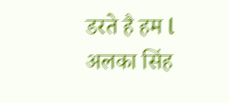डरते है हम l
अलका सिंह